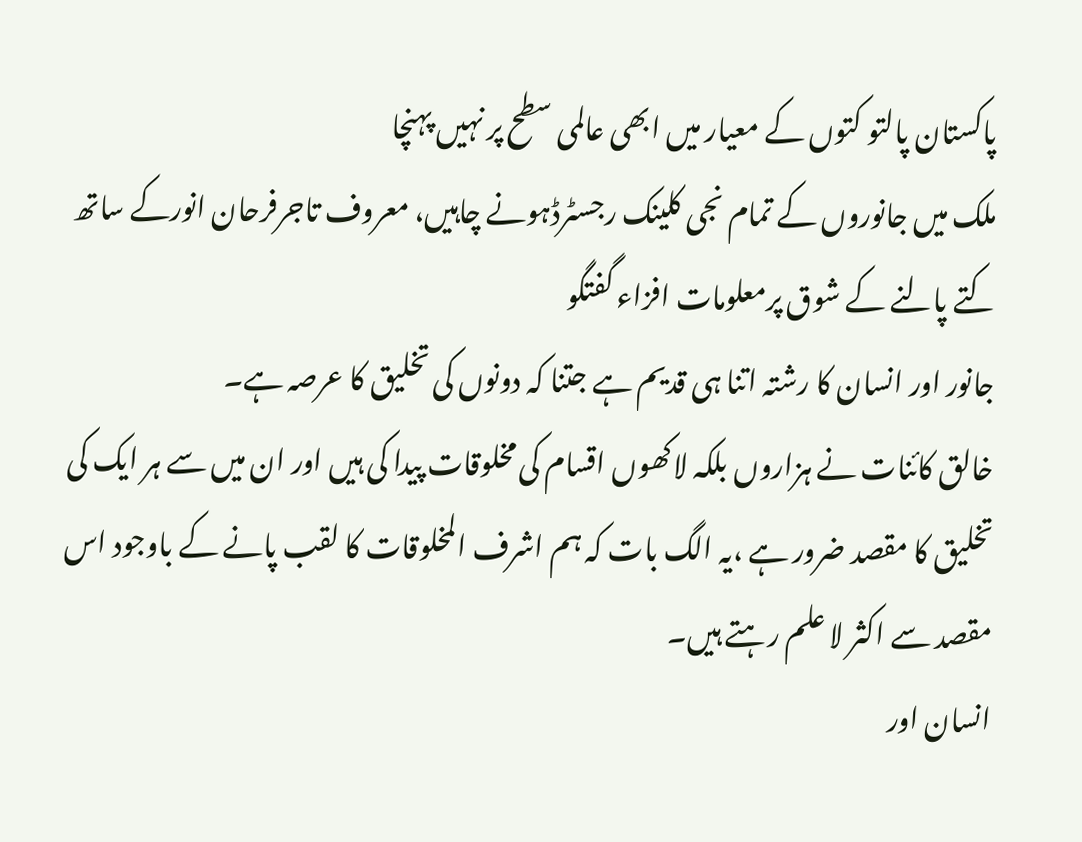پاکستان پالتو کتوں کے معیار میں ابھی عالمی سطح پر نہیں پہنچا
ملک میں جانوروں کے تمام نجی کلینک رجسٹرڈہونے چاہیں، معروف تاجرفرحان انورکے ساتھ کتے پالنے کے شوق پرمعلومات افزاء گفتگو
جانور اور انسان کا رشتہ اتنا ہی قدیم ہے جتنا کہ دونوں کی تخلیق کا عرصہ ہے۔
خالق کائنات نے ہزاروں بلکہ لاکھوں اقسام کی مخلوقات پیدا کی ہیں اور ان میں سے ہر ایک کی تخلیق کا مقصد ضرور ہے ،یہ الگ بات کہ ہم اشرف المخلوقات کا لقب پانے کے باوجود اس مقصد سے اکثر لا علم رہتے ہیں۔
انسان اور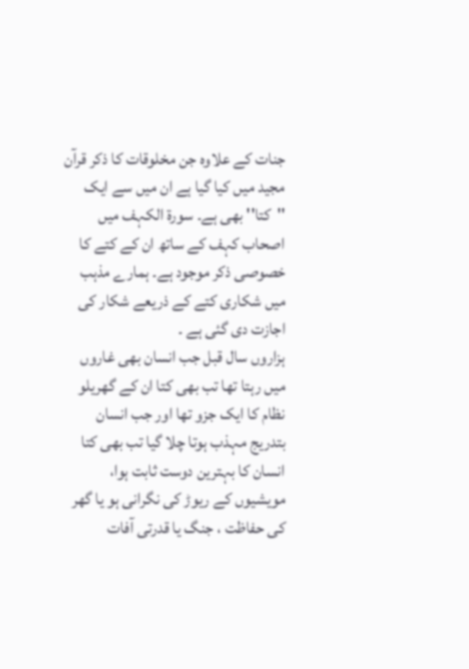جنات کے علاوہ جن مخلوقات کا ذکر قرآن مجید میں کیا گیا ہے ان میں سے ایک ''کتا'' بھی ہے۔ سورۃ الکہف میں اصحاب کہف کے ساتھ ان کے کتے کا خصوصی ذکر موجود ہے۔ ہمارے مذہب میں شکاری کتے کے ذریعے شکار کی اجازت دی گئی ہے ۔
ہزاروں سال قبل جب انسان بھی غاروں میں رہتا تھا تب بھی کتا ان کے گھریلو نظام کا ایک جزو تھا اور جب انسان بتدریج مہذب ہوتا چلا گیا تب بھی کتا انسان کا بہترین دوست ثابت ہوا، مویشیوں کے ریوڑ کی نگرانی ہو یا گھر کی حفاظت ، جنگ یا قدرتی آفات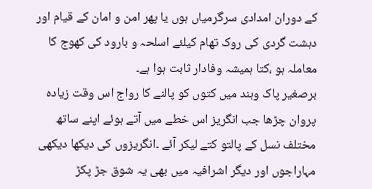کے دوران امدادی سرگرمیاں ہوں یا پھر امن و امان کے قیام اور دہشت گردی کی روک تھام کیلئے اسلحہ و بارود کی کھوج کا معاملہ ہو ،کتا ہمیشہ وفادار ثابت ہوا ہے۔
برصغیر پاک وہند میں کتوں کو پالنے کا رواج اس وقت زیادہ پروان چڑھا جب انگریز اس خطے میں آتے ہوئے اپنے ساتھ مختلف نسل کے پالتو کتے لیکر آئے ۔انگریزوں کی دیکھا دیکھی مہاراجوں اور دیگر اشرافیہ میں بھی یہ شوق جڑ پکڑ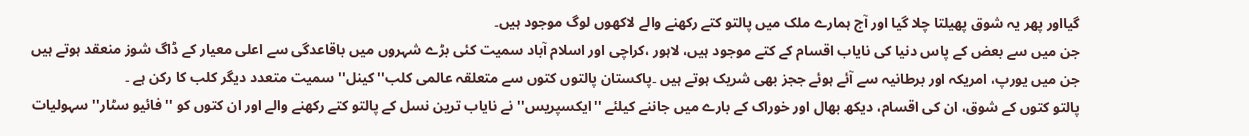گیااور پھر یہ شوق پھیلتا چلا گیا اور آج ہمارے ملک میں پالتو کتے رکھنے والے لاکھوں لوگ موجود ہیں۔
جن میں سے بعض کے پاس دنیا کی نایاب اقسام کے کتے موجود ہیں، لاہور ،کراچی اور اسلام آباد سمیت کئی بڑے شہروں میں باقاعدگی سے اعلی معیار کے ڈاگ شوز منعقد ہوتے ہیں جن میں یورپ، امریکہ اور برطانیہ سے آئے ہوئے ججز بھی شریک ہوتے ہیں ۔پاکستان پالتوں کتوں سے متعلقہ عالمی کلب''کینل'' سمیت متعدد دیگر کلب کا رکن ہے ۔
پالتو کتوں کے شوق، ان کی اقسام، دیکھ بھال اور خوراک کے بارے میں جاننے کیلئے ''ایکسپریس'' نے نایاب ترین نسل کے پالتو کتے رکھنے والے اور ان کتوں کو ''فائیو سٹار'' سہولیات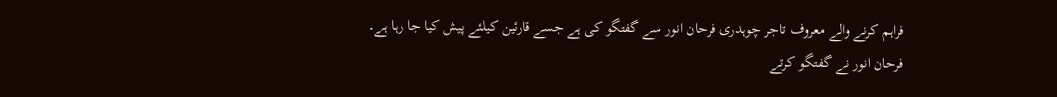فراہم کرنے والے معروف تاجر چوہدری فرحان انور سے گفتگو کی ہے جسے قارئین کیلئے پیش کیا جا رہا ہے۔
فرحان انور نے گفتگو کرتے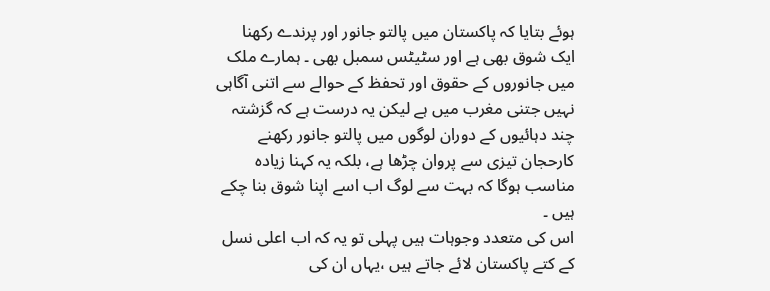ہوئے بتایا کہ پاکستان میں پالتو جانور اور پرندے رکھنا ایک شوق بھی ہے اور سٹیٹس سمبل بھی ۔ ہمارے ملک میں جانوروں کے حقوق اور تحفظ کے حوالے سے اتنی آگاہی نہیں جتنی مغرب میں ہے لیکن یہ درست ہے کہ گزشتہ چند دہائیوں کے دوران لوگوں میں پالتو جانور رکھنے کارحجان تیزی سے پروان چڑھا ہے، بلکہ یہ کہنا زیادہ مناسب ہوگا کہ بہت سے لوگ اب اسے اپنا شوق بنا چکے ہیں ۔
اس کی متعدد وجوہات ہیں پہلی تو یہ کہ اب اعلی نسل کے کتے پاکستان لائے جاتے ہیں ،یہاں ان کی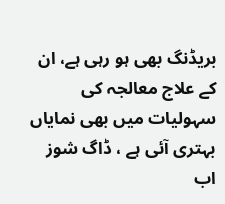بریڈنگ بھی ہو رہی ہے، ان کے علاج معالجہ کی سہولیات میں بھی نمایاں بہتری آئی ہے ، ڈاگ شوز اب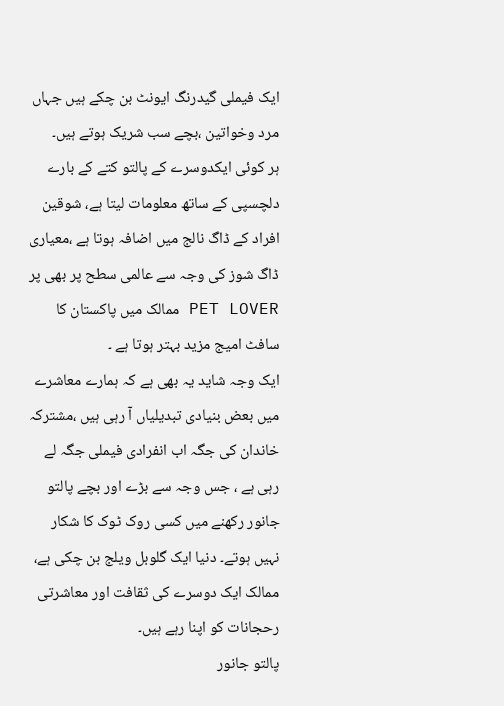ایک فیملی گیدرنگ ایونٹ بن چکے ہیں جہاں مرد وخواتین ،بچے سب شریک ہوتے ہیں۔
ہر کوئی ایکدوسرے کے پالتو کتے کے بارے دلچسپی کے ساتھ معلومات لیتا ہے، شوقین افراد کے ڈاگ نالج میں اضافہ ہوتا ہے ،معیاری ڈاگ شوز کی وجہ سے عالمی سطح پر بھی پر PET LOVER ممالک میں پاکستان کا سافٹ امیج مزید بہتر ہوتا ہے ۔
ایک وجہ شاید یہ بھی ہے کہ ہمارے معاشرے میں بعض بنیادی تبدیلیاں آ رہی ہیں ،مشترکہ خاندان کی جگہ اب انفرادی فیملی جگہ لے رہی ہے ، جس وجہ سے بڑے اور بچے پالتو جانور رکھنے میں کسی روک ٹوک کا شکار نہیں ہوتے۔ دنیا ایک گلوبل ویلج بن چکی ہے، ممالک ایک دوسرے کی ثقافت اور معاشرتی رحجانات کو اپنا رہے ہیں۔
پالتو جانور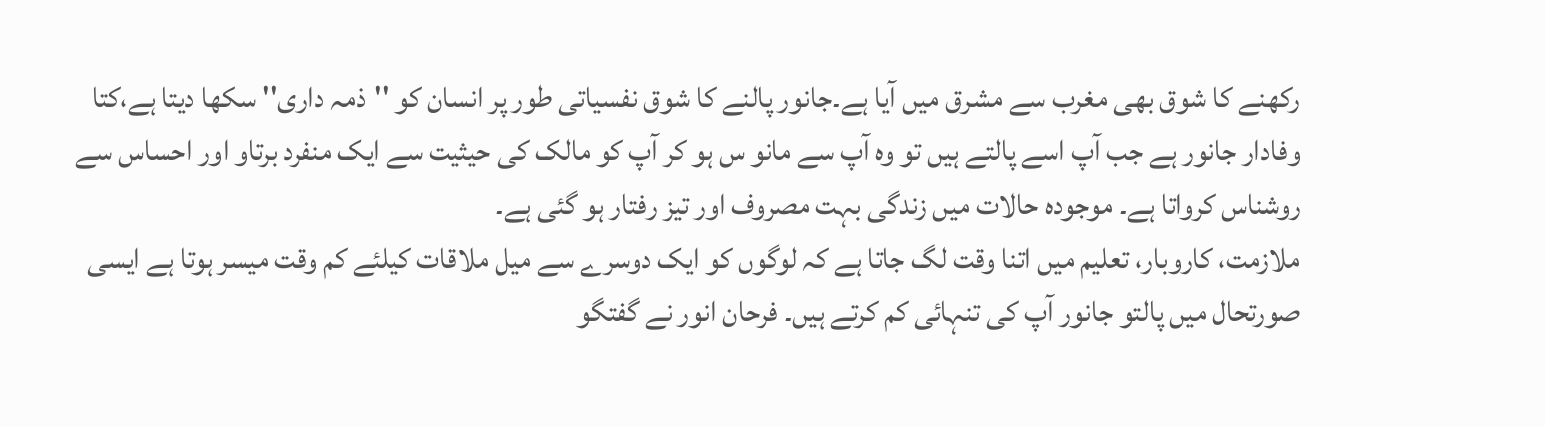رکھنے کا شوق بھی مغرب سے مشرق میں آیا ہے۔جانور پالنے کا شوق نفسیاتی طور پر انسان کو ''ذمہ داری'' سکھا دیتا ہے،کتا وفادار جانور ہے جب آپ اسے پالتے ہیں تو وہ آپ سے مانو س ہو کر آپ کو مالک کی حیثیت سے ایک منفرد برتاو اور احساس سے روشناس کرواتا ہے۔ موجودہ حالات میں زندگی بہت مصروف اور تیز رفتار ہو گئی ہے۔
ملازمت، کاروبار، تعلیم میں اتنا وقت لگ جاتا ہے کہ لوگوں کو ایک دوسرے سے میل ملاقات کیلئے کم وقت میسر ہوتا ہے ایسی صورتحال میں پالتو جانور آپ کی تنہائی کم کرتے ہیں۔ فرحان انور نے گفتگو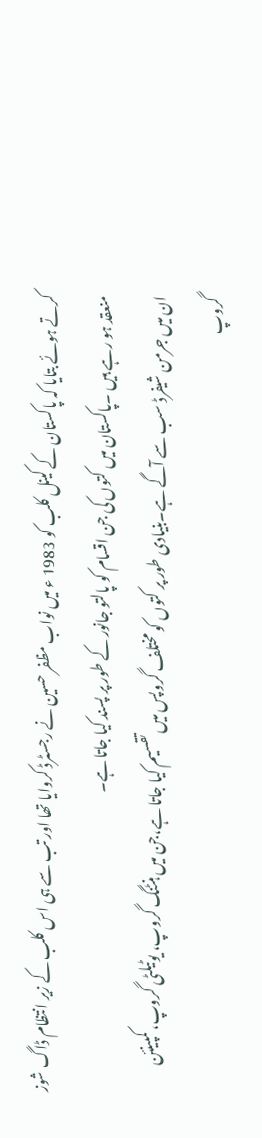کرتے ہوئے بتایا کہ پاکستان کے کینل کلب کو 1983 ء میں نواب مظفر حسین نے رجسٹرڈ کروایا تھا اور تب سے ہی اس کلب کے زیر انتظام ڈاگ شوز منعقد ہو رہے ہیں ۔پاکستان میں کتوں کی جن اقسام کو پالتو جانور کے طور پر پسند کیا جاتا ہے۔
ان میں جرمن شیفرڈ سب سے آگے ہے۔بنیادی طور پر کتوں کو مختلف گروپس میں تقسیم کیا جاتا ہے،جن میں ہنٹنگ گروپ، یوٹیلٹی گروپ، کمپینئن گروپ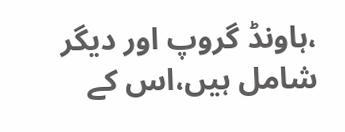،ہاونڈ گروپ اور دیگر شامل ہیں،اس کے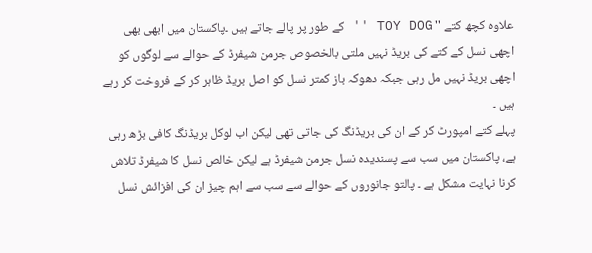علاوہ کچھ کتے '' TOY DOG '' کے طور پر پالے جاتے ہیں ۔پاکستان میں ابھی بھی اچھی نسل کے کتے کی بریڈ نہیں ملتی بالخصوص جرمن شیفرڈ کے حوالے سے لوگوں کو اچھی بریڈ نہیں مل رہی جبکہ دھوکہ باز کمتر نسل کو اصل بریڈ ظاہر کر کے فروخت کر رہے ہیں ۔
پہلے کتے امپورٹ کر کے ان کی بریڈنگ کی جاتی تھی لیکن اب لوکل بریڈنگ کافی بڑھ رہی ہے، پاکستان میں سب سے پسندیدہ نسل جرمن شیفرڈ ہے لیکن خالص نسل کا شیفرڈ تلاش کرنا نہایت مشکل ہے ۔ پالتو جانوروں کے حوالے سے سب سے اہم چیز ان کی افزائش نسل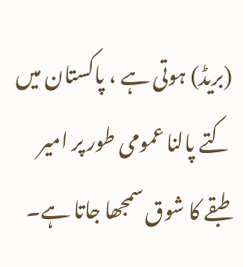(بریڈ) ہوتی ہے ، پاکستان میں کتے پالنا عمومی طور پر امیر طبقے کا شوق سمجھا جاتا ہے۔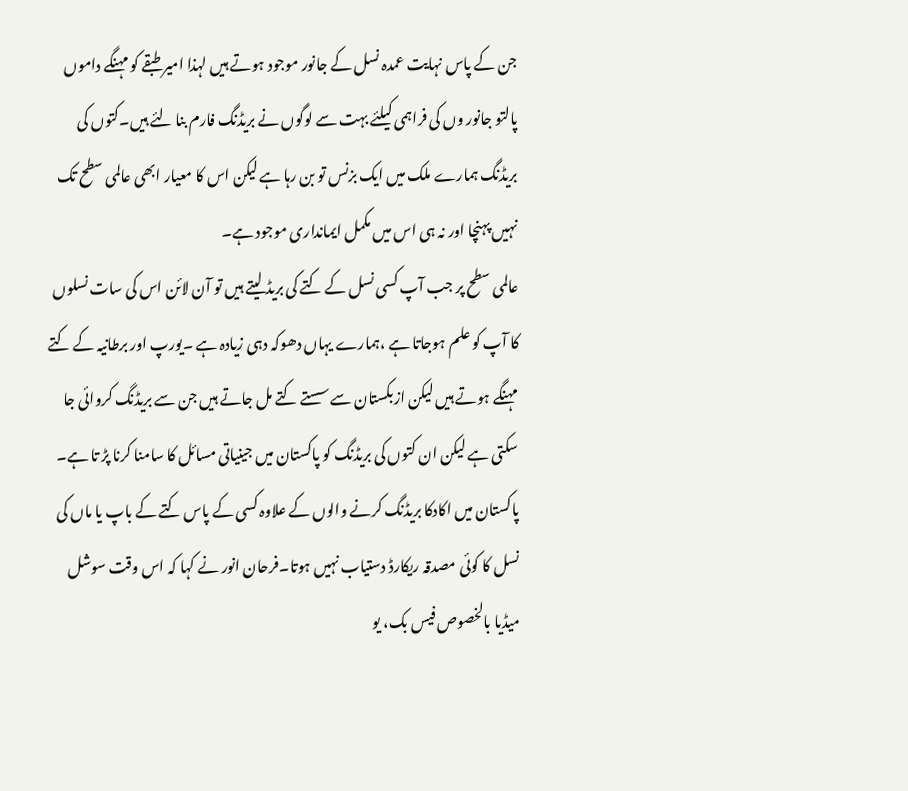جن کے پاس نہایت عمدہ نسل کے جانور موجود ہوتے ہیں لہذا امیر طبقے کو مہنگے داموں پالتو جانور وں کی فراہمی کیلئے بہت سے لوگوں نے بریڈنگ فارم بنا لئے ہیں۔کتوں کی بریڈنگ ہمارے ملک میں ایک بزنس تو بن رہا ہے لیکن اس کا معیار ابھی عالمی سطح تک نہیں پہنچا اور نہ ہی اس میں مکمل ایمانداری موجود ہے۔
عالمی سطح پر جب آپ کسی نسل کے کتے کی بریڈ لیتے ہیں تو آن لائن اس کی سات نسلوں کا آپ کو علم ہوجاتا ہے ،ہمارے یہاں دھوکہ دہی زیادہ ہے ۔یورپ اور برطانیہ کے کتے مہنگے ہوتے ہیں لیکن ازبکستان سے سستے کتے مل جاتے ہیں جن سے بریڈنگ کروائی جا سکتی ہے لیکن ان کتوں کی بریڈنگ کو پاکستان میں جینیاتی مسائل کا سامنا کرنا پڑ تا ہے۔
پاکستان میں اکادکا بریڈنگ کرنے والوں کے علاوہ کسی کے پاس کتے کے باپ یا ماں کی نسل کا کوئی مصدقہ ریکارڈ دستیاب نہیں ہوتا۔فرحان انور نے کہا کہ اس وقت سوشل میڈیا بالخصوص فیس بک، یو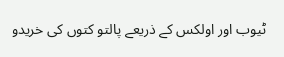ٹیوب اور اولکس کے ذریعے پالتو کتوں کی خریدو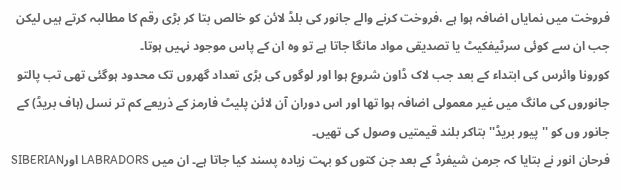فروخت میں نمایاں اضافہ ہوا ہے ،فروخت کرنے والے جانور کی بلڈ لائن کو خالص بتا کر بڑی رقم کا مطالبہ کرتے ہیں لیکن جب ان سے کوئی سرٹیفکیٹ یا تصدیقی مواد مانگا جاتا ہے تو وہ ان کے پاس موجود نہیں ہوتا۔
کورونا وائرس کی ابتداء کے بعد جب لاک ڈاون شروع ہوا اور لوگوں کی بڑی تعداد گھروں تک محدود ہوگئی تھی تب پالتو جانوروں کی مانگ میں غیر معمولی اضافہ ہوا تھا اور اس دوران آن لائن پلیٹ فارمز کے ذریعے کم تر نسل (ہاف بریڈ) کے جانور وں کو ''پیور بریڈ'' بتاکر بلند قیمتیں وصول کی تھیں۔
فرحان انور نے بتایا کہ جرمن شیفرڈ کے بعد جن کتوں کو بہت زیادہ پسند کیا جاتا ہے۔ ان میں LABRADORS اورSIBERIAN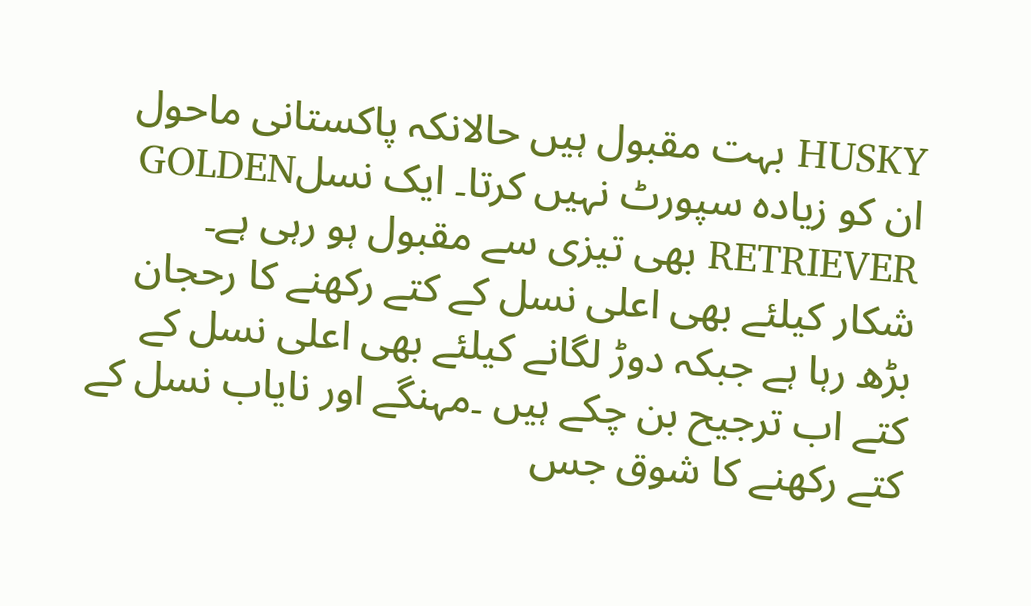HUSKY بہت مقبول ہیں حالانکہ پاکستانی ماحول ان کو زیادہ سپورٹ نہیں کرتا۔ ایک نسلGOLDEN RETRIEVER بھی تیزی سے مقبول ہو رہی ہے۔
شکار کیلئے بھی اعلی نسل کے کتے رکھنے کا رحجان بڑھ رہا ہے جبکہ دوڑ لگانے کیلئے بھی اعلی نسل کے کتے اب ترجیح بن چکے ہیں ۔مہنگے اور نایاب نسل کے کتے رکھنے کا شوق جس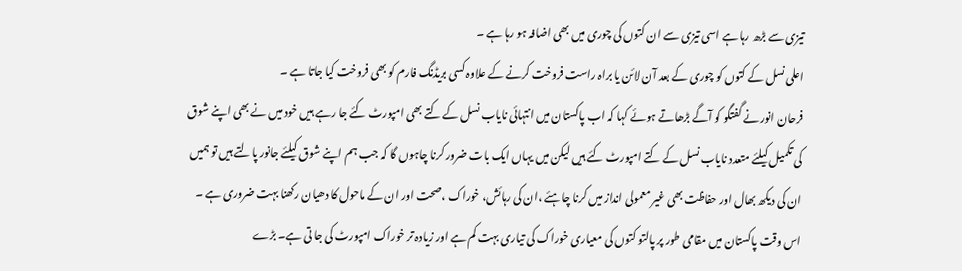تیزی سے بڑھ رہا ہے اسی تیزی سے ان کتوں کی چوری میں بھی اضافہ ہو رہا ہے ۔
اعلی نسل کے کتوں کو چوری کے بعد آن لائن یا براہ راست فروخت کرنے کے علاوہ کسی بریڈنگ فارم کو بھی فروخت کیا جاتا ہے ۔
فرحان انور نے گفتگو کو آگے بڑھاتے ہوئے کہا کہ اب پاکستان میں انتہائی نایاب نسل کے کتے بھی امپورٹ کئے جا رہے ہیں خود میں نے بھی اپنے شوق کی تکمیل کیلئے متعدد نایاب نسل کے کتے امپورٹ کئے ہیں لیکن میں یہاں ایک بات ضرور کرنا چاہوں گا کہ جب ہم اپنے شوق کیلئے جانور پالتے ہیں تو ہمیں ان کی دیکھ بھال اور حفاظت بھی غیر معمولی انداز میں کرنا چاہئے ،ان کی رہائش، خوراک ،صحت اور ان کے ماحول کا دھیان رکھنا بہت ضروری ہے ۔
اس وقت پاکستان میں مقامی طور پر پالتو کتوں کی معیاری خوراک کی تیاری بہت کم ہے اور زیادہ تر خوراک امپورٹ کی جا تی ہے۔ بڑے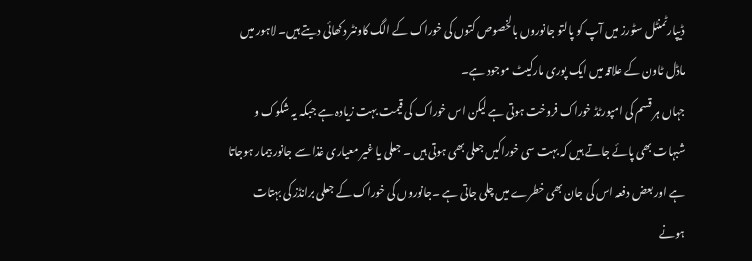ڈیپارٹمنٹل سٹورز میں آپ کو پالتو جانوروں بالخصوص کتوں کی خوراک کے الگ کاونٹر دکھائی دیتے ہیں۔ لاہور میں ماڈل ٹاون کے علاقہ میں ایک پوری مارکیٹ موجود ہے۔
جہاں ہر قسم کی امپورٹڈ خوراک فروخت ہوتی ہے لیکن اس خوراک کی قیمت بہت زیادہ ہے جبکہ یہ شکوک و شبہات بھی پائے جاتے ہیں کہ بہت سی خوراکیں جعلی بھی ہوتی ہیں ۔ جعلی یا غیر معیاری غذا سے جانور بیمار ہوجاتا ہے اور بعض دفعہ اس کی جان بھی خطرے میں چلی جاتی ہے ۔جانوروں کی خوراک کے جعلی برانڈز کی بہتات ہونے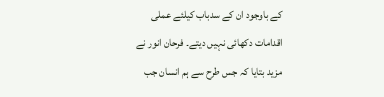کے باوجود ان کے سدباب کیلئے عملی اقدامات دکھائی نہیں دیتے۔ فرحان انور نے مزید بتایا کہ جس طرح سے ہم انسان جب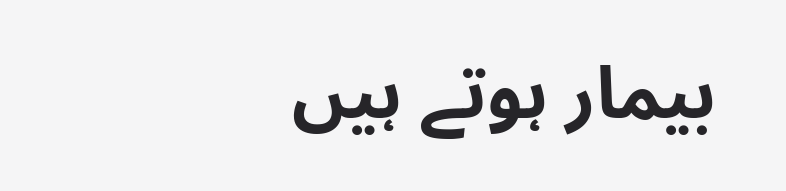بیمار ہوتے ہیں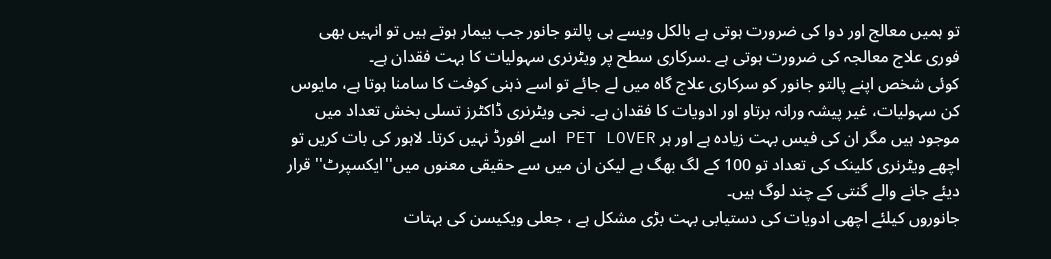تو ہمیں معالج اور دوا کی ضرورت ہوتی ہے بالکل ویسے ہی پالتو جانور جب بیمار ہوتے ہیں تو انہیں بھی فوری علاج معالجہ کی ضرورت ہوتی ہے ۔سرکاری سطح پر ویٹرنری سہولیات کا بہت فقدان ہے۔
کوئی شخص اپنے پالتو جانور کو سرکاری علاج گاہ میں لے جائے تو اسے ذہنی کوفت کا سامنا ہوتا ہے، مایوس کن سہولیات، غیر پیشہ ورانہ برتاو اور ادویات کا فقدان ہے۔ نجی ویٹرنری ڈاکٹرز تسلی بخش تعداد میں موجود ہیں مگر ان کی فیس بہت زیادہ ہے اور ہر PET LOVER اسے افورڈ نہیں کرتا۔ لاہور کی بات کریں تو اچھے ویٹرنری کلینک کی تعداد تو 100 کے لگ بھگ ہے لیکن ان میں سے حقیقی معنوں میں''ایکسپرٹ'' قرار دیئے جانے والے گنتی کے چند لوگ ہیں۔
جانوروں کیلئے اچھی ادویات کی دستیابی بہت بڑی مشکل ہے ، جعلی ویکیسن کی بہتات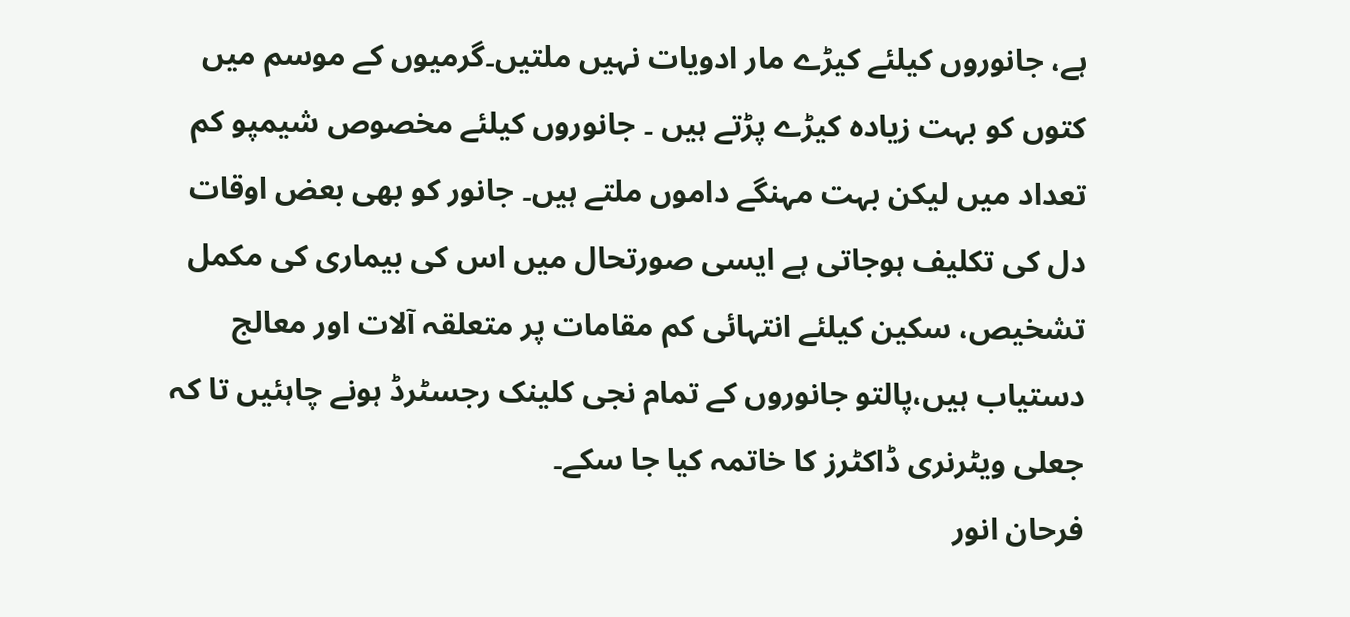ہے، جانوروں کیلئے کیڑے مار ادویات نہیں ملتیں۔گرمیوں کے موسم میں کتوں کو بہت زیادہ کیڑے پڑتے ہیں ۔ جانوروں کیلئے مخصوص شیمپو کم تعداد میں لیکن بہت مہنگے داموں ملتے ہیں۔ جانور کو بھی بعض اوقات دل کی تکلیف ہوجاتی ہے ایسی صورتحال میں اس کی بیماری کی مکمل تشخیص، سکین کیلئے انتہائی کم مقامات پر متعلقہ آلات اور معالج دستیاب ہیں،پالتو جانوروں کے تمام نجی کلینک رجسٹرڈ ہونے چاہئیں تا کہ جعلی ویٹرنری ڈاکٹرز کا خاتمہ کیا جا سکے۔
فرحان انور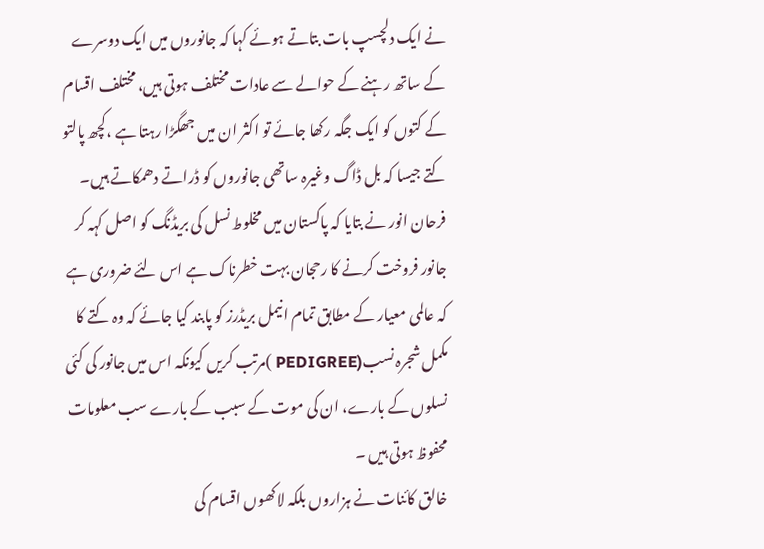نے ایک دلچسپ بات بتاتے ہوئے کہا کہ جانوروں میں ایک دوسرے کے ساتھ رہنے کے حوالے سے عادات مختلف ہوتی ہیں، مختلف اقسام کے کتوں کو ایک جگہ رکھا جائے تو اکثر ان میں جھگڑا رہتا ہے ،کچھ پالتو کتے جیسا کہ بل ڈاگ وغیرہ ساتھی جانوروں کو ڈراتے دھمکاتے ہیں۔
فرحان انور نے بتایا کہ پاکستان میں مخلوط نسل کی بریڈنگ کو اصل کہہ کر جانور فروخت کرنے کا رحجان بہت خطرناک ہے اس لئے ضروری ہے کہ عالمی معیار کے مطابق تمام انیمل بریڈرز کو پابند کیا جائے کہ وہ کتے کا مکمل شجرہ نسب(PEDIGREE )مرتب کریں کیونکہ اس میں جانور کی کئی نسلوں کے بارے، ان کی موت کے سبب کے بارے سب معلومات محفوظ ہوتی ہیں ۔
خالق کائنات نے ہزاروں بلکہ لاکھوں اقسام کی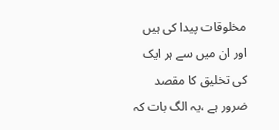مخلوقات پیدا کی ہیں اور ان میں سے ہر ایک کی تخلیق کا مقصد ضرور ہے ،یہ الگ بات کہ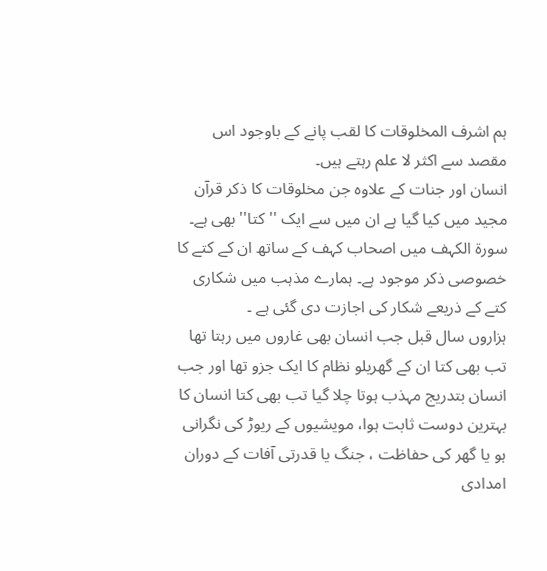ہم اشرف المخلوقات کا لقب پانے کے باوجود اس مقصد سے اکثر لا علم رہتے ہیں۔
انسان اور جنات کے علاوہ جن مخلوقات کا ذکر قرآن مجید میں کیا گیا ہے ان میں سے ایک ''کتا'' بھی ہے۔ سورۃ الکہف میں اصحاب کہف کے ساتھ ان کے کتے کا خصوصی ذکر موجود ہے۔ ہمارے مذہب میں شکاری کتے کے ذریعے شکار کی اجازت دی گئی ہے ۔
ہزاروں سال قبل جب انسان بھی غاروں میں رہتا تھا تب بھی کتا ان کے گھریلو نظام کا ایک جزو تھا اور جب انسان بتدریج مہذب ہوتا چلا گیا تب بھی کتا انسان کا بہترین دوست ثابت ہوا، مویشیوں کے ریوڑ کی نگرانی ہو یا گھر کی حفاظت ، جنگ یا قدرتی آفات کے دوران امدادی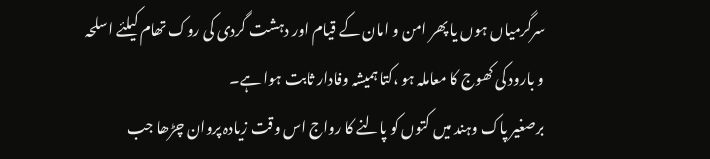سرگرمیاں ہوں یا پھر امن و امان کے قیام اور دہشت گردی کی روک تھام کیلئے اسلحہ و بارود کی کھوج کا معاملہ ہو ،کتا ہمیشہ وفادار ثابت ہوا ہے۔
برصغیر پاک وہند میں کتوں کو پالنے کا رواج اس وقت زیادہ پروان چڑھا جب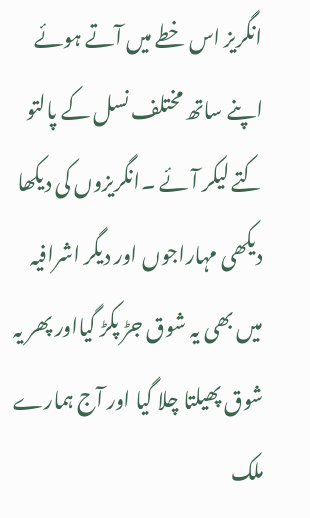انگریز اس خطے میں آتے ہوئے اپنے ساتھ مختلف نسل کے پالتو کتے لیکر آئے ۔انگریزوں کی دیکھا دیکھی مہاراجوں اور دیگر اشرافیہ میں بھی یہ شوق جڑ پکڑ گیااور پھر یہ شوق پھیلتا چلا گیا اور آج ہمارے ملک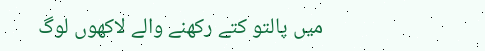میں پالتو کتے رکھنے والے لاکھوں لوگ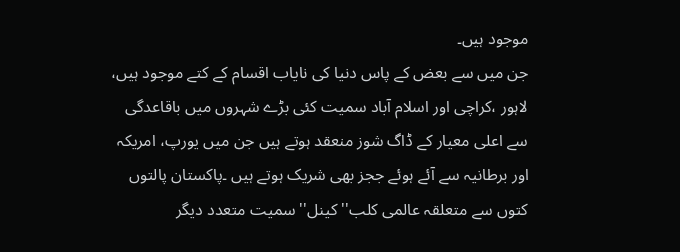موجود ہیں۔
جن میں سے بعض کے پاس دنیا کی نایاب اقسام کے کتے موجود ہیں، لاہور ،کراچی اور اسلام آباد سمیت کئی بڑے شہروں میں باقاعدگی سے اعلی معیار کے ڈاگ شوز منعقد ہوتے ہیں جن میں یورپ، امریکہ اور برطانیہ سے آئے ہوئے ججز بھی شریک ہوتے ہیں ۔پاکستان پالتوں کتوں سے متعلقہ عالمی کلب''کینل'' سمیت متعدد دیگر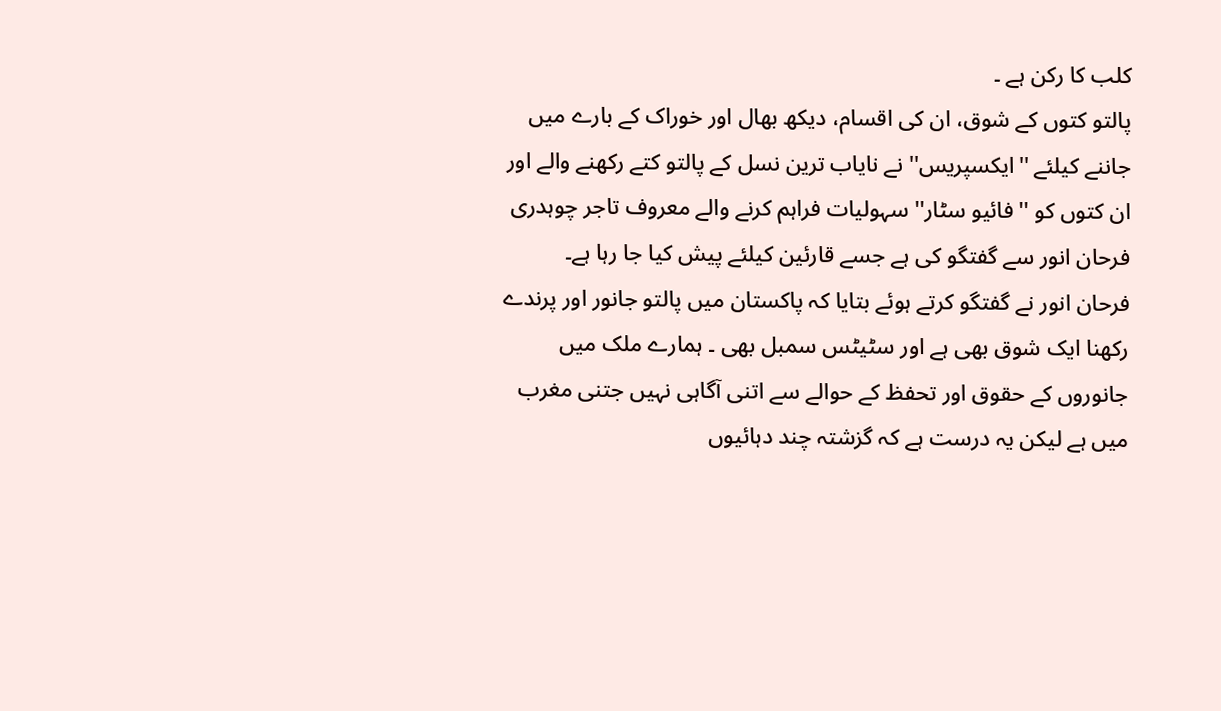کلب کا رکن ہے ۔
پالتو کتوں کے شوق، ان کی اقسام، دیکھ بھال اور خوراک کے بارے میں جاننے کیلئے ''ایکسپریس'' نے نایاب ترین نسل کے پالتو کتے رکھنے والے اور ان کتوں کو ''فائیو سٹار'' سہولیات فراہم کرنے والے معروف تاجر چوہدری فرحان انور سے گفتگو کی ہے جسے قارئین کیلئے پیش کیا جا رہا ہے۔
فرحان انور نے گفتگو کرتے ہوئے بتایا کہ پاکستان میں پالتو جانور اور پرندے رکھنا ایک شوق بھی ہے اور سٹیٹس سمبل بھی ۔ ہمارے ملک میں جانوروں کے حقوق اور تحفظ کے حوالے سے اتنی آگاہی نہیں جتنی مغرب میں ہے لیکن یہ درست ہے کہ گزشتہ چند دہائیوں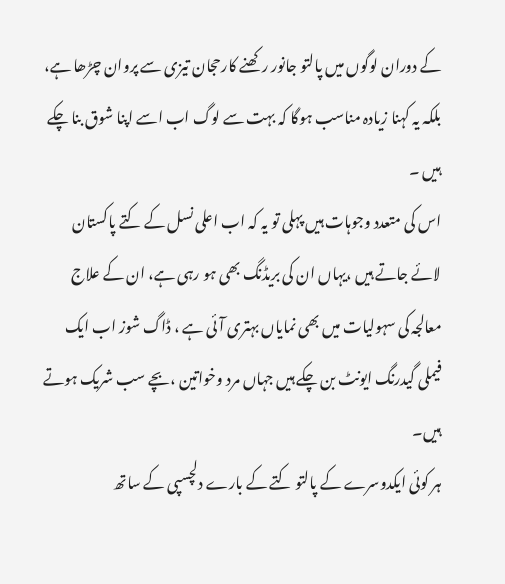کے دوران لوگوں میں پالتو جانور رکھنے کارحجان تیزی سے پروان چڑھا ہے، بلکہ یہ کہنا زیادہ مناسب ہوگا کہ بہت سے لوگ اب اسے اپنا شوق بنا چکے ہیں ۔
اس کی متعدد وجوہات ہیں پہلی تو یہ کہ اب اعلی نسل کے کتے پاکستان لائے جاتے ہیں ،یہاں ان کی بریڈنگ بھی ہو رہی ہے، ان کے علاج معالجہ کی سہولیات میں بھی نمایاں بہتری آئی ہے ، ڈاگ شوز اب ایک فیملی گیدرنگ ایونٹ بن چکے ہیں جہاں مرد وخواتین ،بچے سب شریک ہوتے ہیں۔
ہر کوئی ایکدوسرے کے پالتو کتے کے بارے دلچسپی کے ساتھ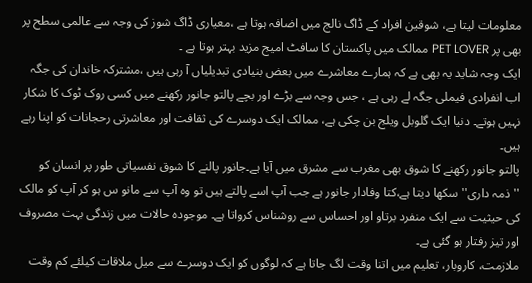معلومات لیتا ہے، شوقین افراد کے ڈاگ نالج میں اضافہ ہوتا ہے ،معیاری ڈاگ شوز کی وجہ سے عالمی سطح پر بھی پر PET LOVER ممالک میں پاکستان کا سافٹ امیج مزید بہتر ہوتا ہے ۔
ایک وجہ شاید یہ بھی ہے کہ ہمارے معاشرے میں بعض بنیادی تبدیلیاں آ رہی ہیں ،مشترکہ خاندان کی جگہ اب انفرادی فیملی جگہ لے رہی ہے ، جس وجہ سے بڑے اور بچے پالتو جانور رکھنے میں کسی روک ٹوک کا شکار نہیں ہوتے۔ دنیا ایک گلوبل ویلج بن چکی ہے، ممالک ایک دوسرے کی ثقافت اور معاشرتی رحجانات کو اپنا رہے ہیں۔
پالتو جانور رکھنے کا شوق بھی مغرب سے مشرق میں آیا ہے۔جانور پالنے کا شوق نفسیاتی طور پر انسان کو ''ذمہ داری'' سکھا دیتا ہے،کتا وفادار جانور ہے جب آپ اسے پالتے ہیں تو وہ آپ سے مانو س ہو کر آپ کو مالک کی حیثیت سے ایک منفرد برتاو اور احساس سے روشناس کرواتا ہے۔ موجودہ حالات میں زندگی بہت مصروف اور تیز رفتار ہو گئی ہے۔
ملازمت، کاروبار، تعلیم میں اتنا وقت لگ جاتا ہے کہ لوگوں کو ایک دوسرے سے میل ملاقات کیلئے کم وقت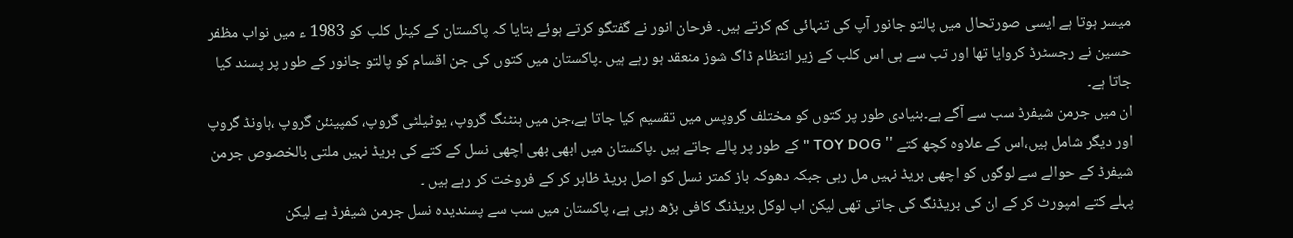میسر ہوتا ہے ایسی صورتحال میں پالتو جانور آپ کی تنہائی کم کرتے ہیں۔ فرحان انور نے گفتگو کرتے ہوئے بتایا کہ پاکستان کے کینل کلب کو 1983 ء میں نواب مظفر حسین نے رجسٹرڈ کروایا تھا اور تب سے ہی اس کلب کے زیر انتظام ڈاگ شوز منعقد ہو رہے ہیں ۔پاکستان میں کتوں کی جن اقسام کو پالتو جانور کے طور پر پسند کیا جاتا ہے۔
ان میں جرمن شیفرڈ سب سے آگے ہے۔بنیادی طور پر کتوں کو مختلف گروپس میں تقسیم کیا جاتا ہے،جن میں ہنٹنگ گروپ، یوٹیلٹی گروپ، کمپینئن گروپ ،ہاونڈ گروپ اور دیگر شامل ہیں،اس کے علاوہ کچھ کتے '' TOY DOG '' کے طور پر پالے جاتے ہیں ۔پاکستان میں ابھی بھی اچھی نسل کے کتے کی بریڈ نہیں ملتی بالخصوص جرمن شیفرڈ کے حوالے سے لوگوں کو اچھی بریڈ نہیں مل رہی جبکہ دھوکہ باز کمتر نسل کو اصل بریڈ ظاہر کر کے فروخت کر رہے ہیں ۔
پہلے کتے امپورٹ کر کے ان کی بریڈنگ کی جاتی تھی لیکن اب لوکل بریڈنگ کافی بڑھ رہی ہے، پاکستان میں سب سے پسندیدہ نسل جرمن شیفرڈ ہے لیکن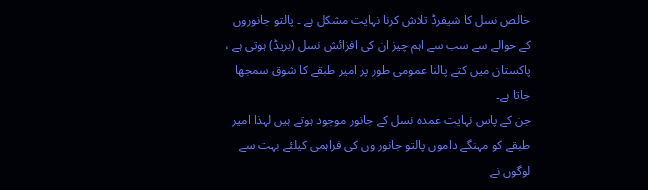خالص نسل کا شیفرڈ تلاش کرنا نہایت مشکل ہے ۔ پالتو جانوروں کے حوالے سے سب سے اہم چیز ان کی افزائش نسل (بریڈ) ہوتی ہے ، پاکستان میں کتے پالنا عمومی طور پر امیر طبقے کا شوق سمجھا جاتا ہے۔
جن کے پاس نہایت عمدہ نسل کے جانور موجود ہوتے ہیں لہذا امیر طبقے کو مہنگے داموں پالتو جانور وں کی فراہمی کیلئے بہت سے لوگوں نے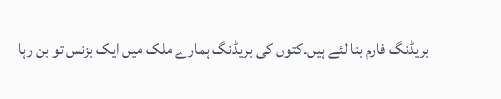بریڈنگ فارم بنا لئے ہیں۔کتوں کی بریڈنگ ہمارے ملک میں ایک بزنس تو بن رہا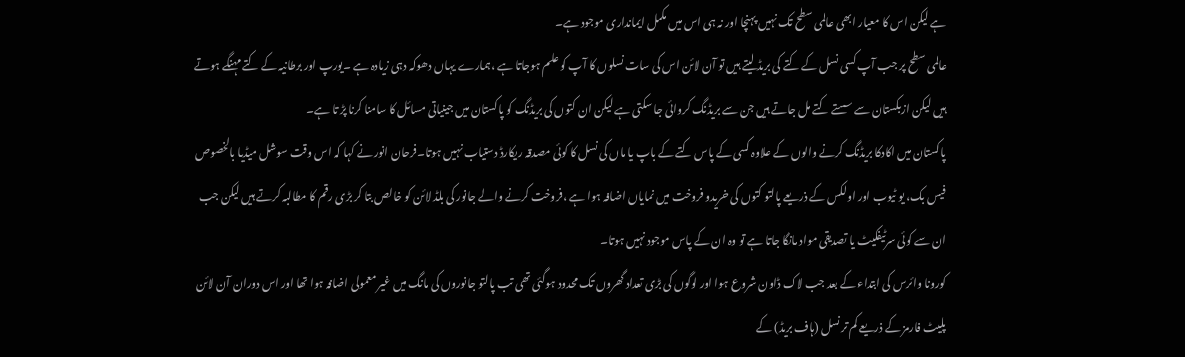ہے لیکن اس کا معیار ابھی عالمی سطح تک نہیں پہنچا اور نہ ہی اس میں مکمل ایمانداری موجود ہے۔
عالمی سطح پر جب آپ کسی نسل کے کتے کی بریڈ لیتے ہیں تو آن لائن اس کی سات نسلوں کا آپ کو علم ہوجاتا ہے ،ہمارے یہاں دھوکہ دہی زیادہ ہے ۔یورپ اور برطانیہ کے کتے مہنگے ہوتے ہیں لیکن ازبکستان سے سستے کتے مل جاتے ہیں جن سے بریڈنگ کروائی جا سکتی ہے لیکن ان کتوں کی بریڈنگ کو پاکستان میں جینیاتی مسائل کا سامنا کرنا پڑ تا ہے۔
پاکستان میں اکادکا بریڈنگ کرنے والوں کے علاوہ کسی کے پاس کتے کے باپ یا ماں کی نسل کا کوئی مصدقہ ریکارڈ دستیاب نہیں ہوتا۔فرحان انور نے کہا کہ اس وقت سوشل میڈیا بالخصوص فیس بک، یو ٹیوب اور اولکس کے ذریعے پالتو کتوں کی خریدو فروخت میں نمایاں اضافہ ہوا ہے ،فروخت کرنے والے جانور کی بلڈ لائن کو خالص بتا کر بڑی رقم کا مطالبہ کرتے ہیں لیکن جب ان سے کوئی سرٹیفکیٹ یا تصدیقی مواد مانگا جاتا ہے تو وہ ان کے پاس موجود نہیں ہوتا۔
کورونا وائرس کی ابتداء کے بعد جب لاک ڈاون شروع ہوا اور لوگوں کی بڑی تعداد گھروں تک محدود ہوگئی تھی تب پالتو جانوروں کی مانگ میں غیر معمولی اضافہ ہوا تھا اور اس دوران آن لائن پلیٹ فارمز کے ذریعے کم تر نسل (ہاف بریڈ) کے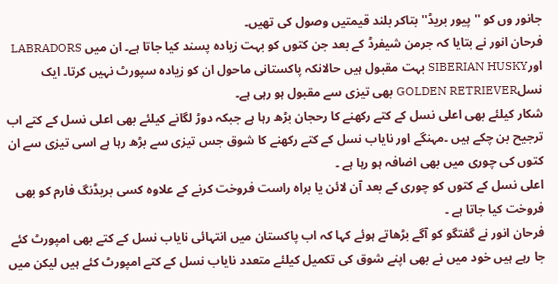جانور وں کو ''پیور بریڈ'' بتاکر بلند قیمتیں وصول کی تھیں۔
فرحان انور نے بتایا کہ جرمن شیفرڈ کے بعد جن کتوں کو بہت زیادہ پسند کیا جاتا ہے۔ ان میں LABRADORS اورSIBERIAN HUSKY بہت مقبول ہیں حالانکہ پاکستانی ماحول ان کو زیادہ سپورٹ نہیں کرتا۔ ایک نسلGOLDEN RETRIEVER بھی تیزی سے مقبول ہو رہی ہے۔
شکار کیلئے بھی اعلی نسل کے کتے رکھنے کا رحجان بڑھ رہا ہے جبکہ دوڑ لگانے کیلئے بھی اعلی نسل کے کتے اب ترجیح بن چکے ہیں ۔مہنگے اور نایاب نسل کے کتے رکھنے کا شوق جس تیزی سے بڑھ رہا ہے اسی تیزی سے ان کتوں کی چوری میں بھی اضافہ ہو رہا ہے ۔
اعلی نسل کے کتوں کو چوری کے بعد آن لائن یا براہ راست فروخت کرنے کے علاوہ کسی بریڈنگ فارم کو بھی فروخت کیا جاتا ہے ۔
فرحان انور نے گفتگو کو آگے بڑھاتے ہوئے کہا کہ اب پاکستان میں انتہائی نایاب نسل کے کتے بھی امپورٹ کئے جا رہے ہیں خود میں نے بھی اپنے شوق کی تکمیل کیلئے متعدد نایاب نسل کے کتے امپورٹ کئے ہیں لیکن میں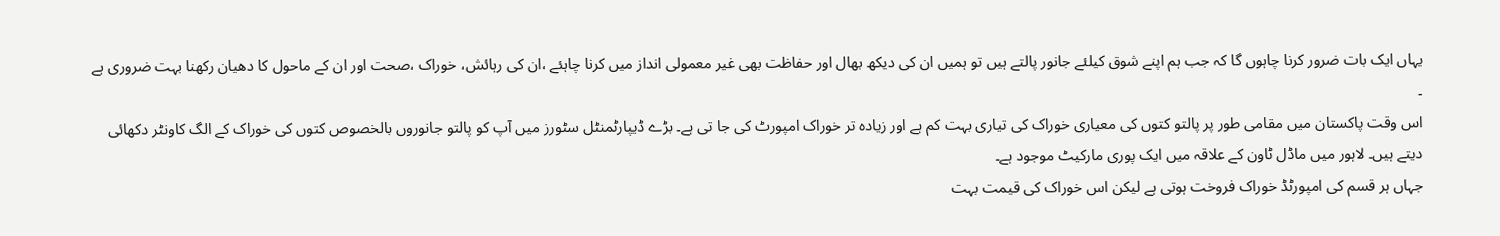یہاں ایک بات ضرور کرنا چاہوں گا کہ جب ہم اپنے شوق کیلئے جانور پالتے ہیں تو ہمیں ان کی دیکھ بھال اور حفاظت بھی غیر معمولی انداز میں کرنا چاہئے ،ان کی رہائش، خوراک ،صحت اور ان کے ماحول کا دھیان رکھنا بہت ضروری ہے ۔
اس وقت پاکستان میں مقامی طور پر پالتو کتوں کی معیاری خوراک کی تیاری بہت کم ہے اور زیادہ تر خوراک امپورٹ کی جا تی ہے۔ بڑے ڈیپارٹمنٹل سٹورز میں آپ کو پالتو جانوروں بالخصوص کتوں کی خوراک کے الگ کاونٹر دکھائی دیتے ہیں۔ لاہور میں ماڈل ٹاون کے علاقہ میں ایک پوری مارکیٹ موجود ہے۔
جہاں ہر قسم کی امپورٹڈ خوراک فروخت ہوتی ہے لیکن اس خوراک کی قیمت بہت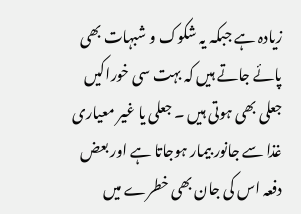زیادہ ہے جبکہ یہ شکوک و شبہات بھی پائے جاتے ہیں کہ بہت سی خوراکیں جعلی بھی ہوتی ہیں ۔ جعلی یا غیر معیاری غذا سے جانور بیمار ہوجاتا ہے اور بعض دفعہ اس کی جان بھی خطرے میں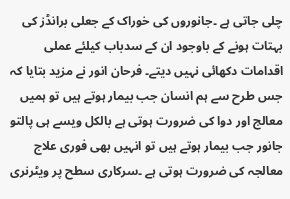چلی جاتی ہے ۔جانوروں کی خوراک کے جعلی برانڈز کی بہتات ہونے کے باوجود ان کے سدباب کیلئے عملی اقدامات دکھائی نہیں دیتے۔ فرحان انور نے مزید بتایا کہ جس طرح سے ہم انسان جب بیمار ہوتے ہیں تو ہمیں معالج اور دوا کی ضرورت ہوتی ہے بالکل ویسے ہی پالتو جانور جب بیمار ہوتے ہیں تو انہیں بھی فوری علاج معالجہ کی ضرورت ہوتی ہے ۔سرکاری سطح پر ویٹرنری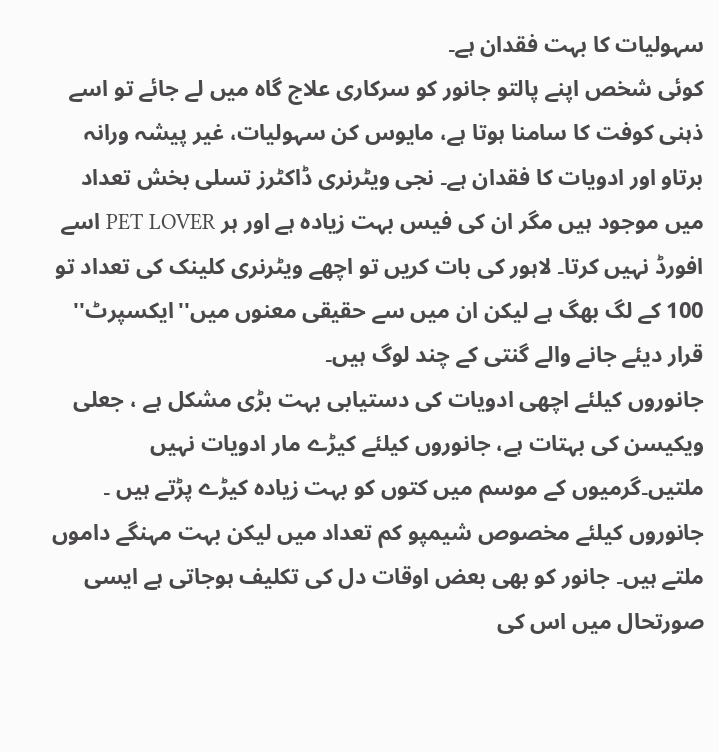سہولیات کا بہت فقدان ہے۔
کوئی شخص اپنے پالتو جانور کو سرکاری علاج گاہ میں لے جائے تو اسے ذہنی کوفت کا سامنا ہوتا ہے، مایوس کن سہولیات، غیر پیشہ ورانہ برتاو اور ادویات کا فقدان ہے۔ نجی ویٹرنری ڈاکٹرز تسلی بخش تعداد میں موجود ہیں مگر ان کی فیس بہت زیادہ ہے اور ہر PET LOVER اسے افورڈ نہیں کرتا۔ لاہور کی بات کریں تو اچھے ویٹرنری کلینک کی تعداد تو 100 کے لگ بھگ ہے لیکن ان میں سے حقیقی معنوں میں''ایکسپرٹ'' قرار دیئے جانے والے گنتی کے چند لوگ ہیں۔
جانوروں کیلئے اچھی ادویات کی دستیابی بہت بڑی مشکل ہے ، جعلی ویکیسن کی بہتات ہے، جانوروں کیلئے کیڑے مار ادویات نہیں ملتیں۔گرمیوں کے موسم میں کتوں کو بہت زیادہ کیڑے پڑتے ہیں ۔ جانوروں کیلئے مخصوص شیمپو کم تعداد میں لیکن بہت مہنگے داموں ملتے ہیں۔ جانور کو بھی بعض اوقات دل کی تکلیف ہوجاتی ہے ایسی صورتحال میں اس کی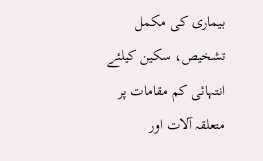بیماری کی مکمل تشخیص، سکین کیلئے انتہائی کم مقامات پر متعلقہ آلات اور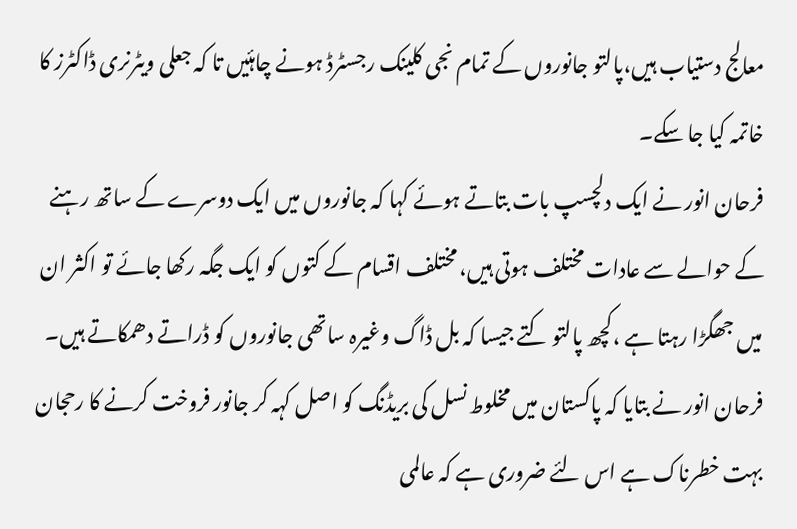معالج دستیاب ہیں،پالتو جانوروں کے تمام نجی کلینک رجسٹرڈ ہونے چاہئیں تا کہ جعلی ویٹرنری ڈاکٹرز کا خاتمہ کیا جا سکے۔
فرحان انور نے ایک دلچسپ بات بتاتے ہوئے کہا کہ جانوروں میں ایک دوسرے کے ساتھ رہنے کے حوالے سے عادات مختلف ہوتی ہیں، مختلف اقسام کے کتوں کو ایک جگہ رکھا جائے تو اکثر ان میں جھگڑا رہتا ہے ،کچھ پالتو کتے جیسا کہ بل ڈاگ وغیرہ ساتھی جانوروں کو ڈراتے دھمکاتے ہیں۔
فرحان انور نے بتایا کہ پاکستان میں مخلوط نسل کی بریڈنگ کو اصل کہہ کر جانور فروخت کرنے کا رحجان بہت خطرناک ہے اس لئے ضروری ہے کہ عالمی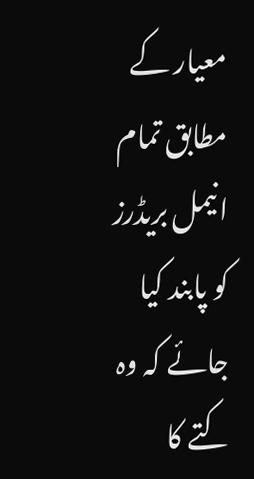معیار کے مطابق تمام انیمل بریڈرز کو پابند کیا جائے کہ وہ کتے کا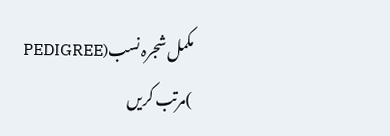مکمل شجرہ نسب(PEDIGREE )مرتب کریں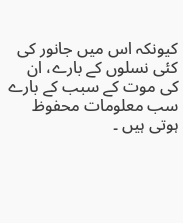کیونکہ اس میں جانور کی کئی نسلوں کے بارے، ان کی موت کے سبب کے بارے سب معلومات محفوظ ہوتی ہیں ۔